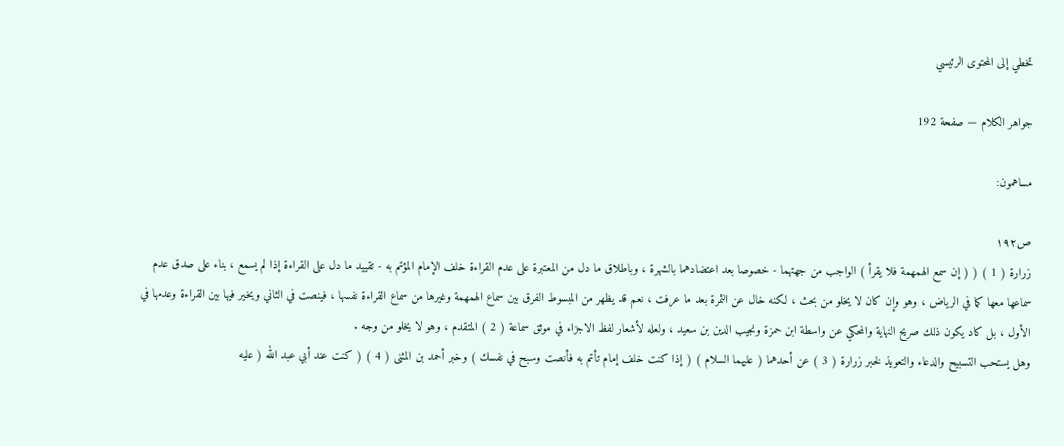تخطي إلى المحتوى الرئيسي

جواهر الكلام — صفحة 192

مساهمون:

ص١٩٢
زرارة ( 1 ) ( ( إن سمع الهمهمة فلا يقرأ ) الواجب من جهتهما - خصوصا بعد اعتضادهما بالشهرة ، وباطلاق ما دل من المعتبرة على عدم القراءة خلف الإمام المؤتم به - تقييد ما دل على القراءة إذا لم يسمع ، بناء على صدق عدم سماعها معها كما في الرياض ، وهو وإن كان لا يخلو من بحث ، لكنه خال عن الثمرة بعد ما عرفت ، نعم قد يظهر من المبسوط الفرق بين سماع الهمهمة وغيرها من سماع القراءة نفسها ، فينصت في الثاني ويخير فيها بين القراءة وعدمها في الأول ، بل كاد يكون ذلك صريح النهاية والمحكي عن واسطة ابن حمزة ونجيب الدين بن سعيد ، ولعله لأشعار لفظ الاجزاء في موثق سماعة ( 2 ) المتقدم ، وهو لا يخلو من وجه .
وهل يستحب التسبيح والدعاء والتعويذ لخبر زرارة ( 3 ) عن أحدهما ( عليهما السلام ) ( إذا كنت خلف إمام تأتم به فأنصت وسبح في نفسك ) وخبر أحمد بن المثنى ( 4 ) ( كنت عند أبي عبد الله ( عليه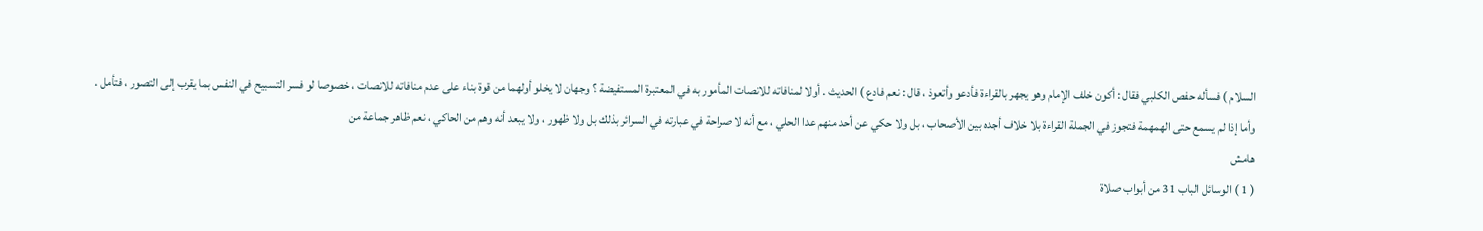السلام ) فسأله حفص الكلبي فقال : أكون خلف الإمام وهو يجهر بالقراءة فأدعو وأتعوذ ، قال : نعم فادع ) الحديث . أولا لمنافاته للانصات المأمور به في المعتبرة المستفيضة ؟ وجهان لا يخلو أولهما من قوة بناء على عدم منافاته للانصات ، خصوصا لو فسر التسبيح في النفس بما يقرب إلى التصور ، فتأمل .
وأما إذا لم يسمع حتى الهمهمة فتجوز في الجملة القراءة بلا خلاف أجده بين الأصحاب ، بل ولا حكي عن أحد منهم عدا الحلي ، مع أنه لا صراحة في عبارته في السرائر بذلك بل ولا ظهور ، ولا يبعد أنه وهم من الحاكي ، نعم ظاهر جماعة من
هامش
( 1 ) الوسائل الباب 31 من أبواب صلاة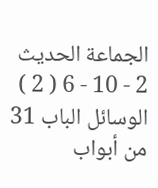الجماعة الحديث 2 - 10 - 6 ( 2 ) الوسائل الباب 31 من أبواب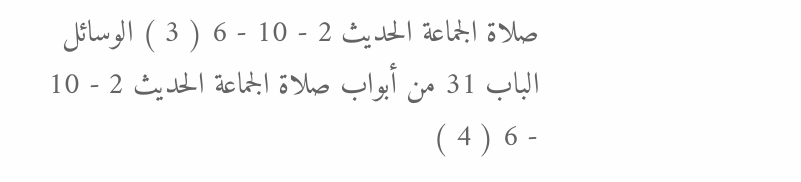صلاة الجماعة الحديث 2 - 10 - 6 ( 3 ) الوسائل الباب 31 من أبواب صلاة الجماعة الحديث 2 - 10 - 6 ( 4 )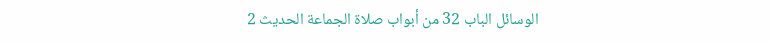الوسائل الباب 32 من أبواب صلاة الجماعة الحديث 2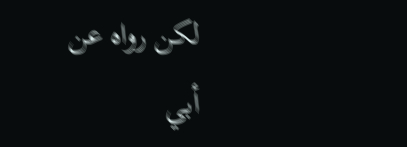لكن رواه عن أبي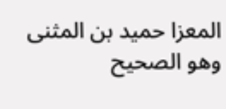المعزا حميد بن المثنى وهو الصحيح